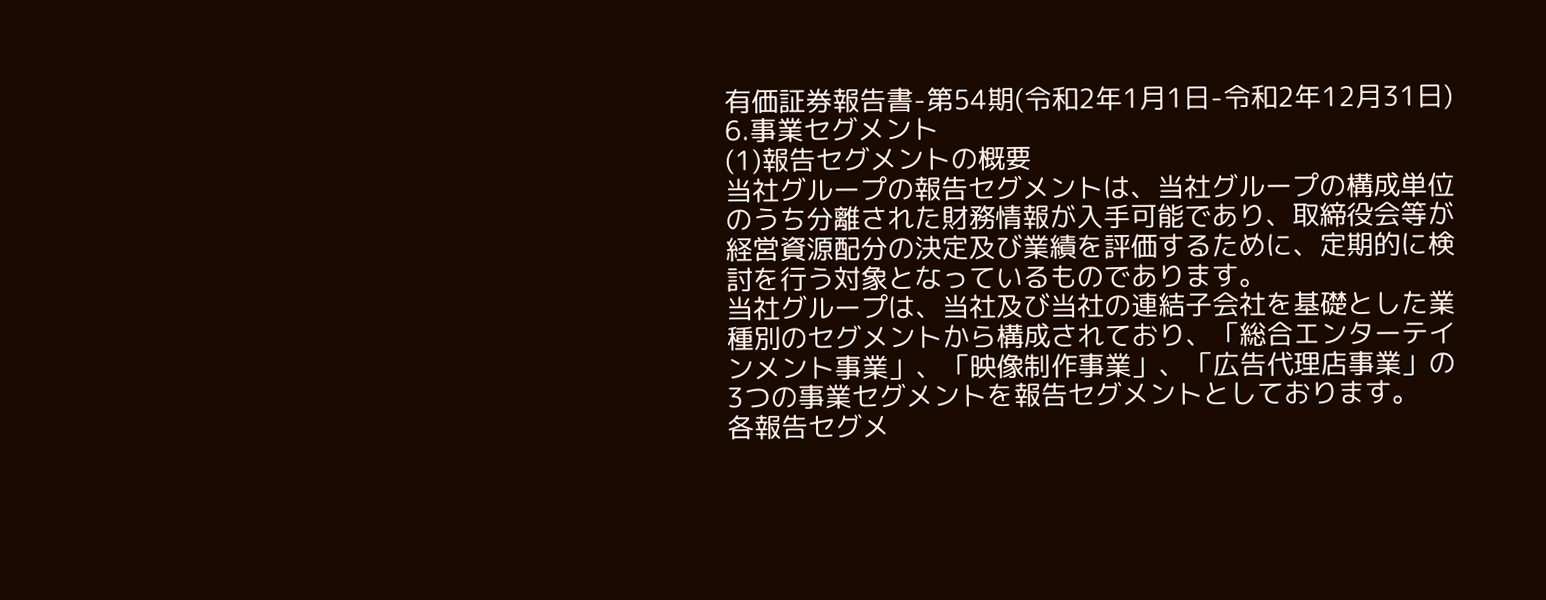有価証券報告書-第54期(令和2年1月1日-令和2年12月31日)
6.事業セグメント
(1)報告セグメントの概要
当社グループの報告セグメントは、当社グループの構成単位のうち分離された財務情報が入手可能であり、取締役会等が経営資源配分の決定及び業績を評価するために、定期的に検討を行う対象となっているものであります。
当社グループは、当社及び当社の連結子会社を基礎とした業種別のセグメントから構成されており、「総合エンターテインメント事業」、「映像制作事業」、「広告代理店事業」の3つの事業セグメントを報告セグメントとしております。
各報告セグメ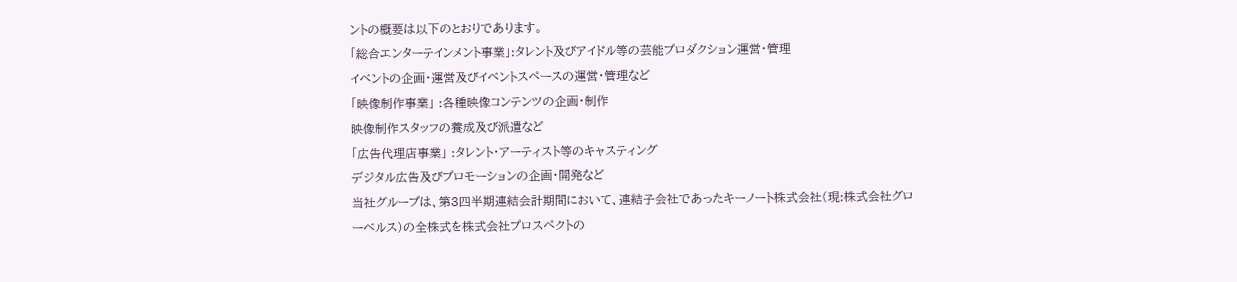ントの概要は以下のとおりであります。
「総合エンターテインメント事業」:タレント及びアイドル等の芸能プロダクション運営・管理
イベントの企画・運営及びイベントスペースの運営・管理など
「映像制作事業」 :各種映像コンテンツの企画・制作
映像制作スタッフの養成及び派遣など
「広告代理店事業」 :タレント・アーティスト等のキャスティング
デジタル広告及びプロモーションの企画・開発など
当社グループは、第3四半期連結会計期間において、連結子会社であったキーノート株式会社(現:株式会社グローベルス)の全株式を株式会社プロスペクトの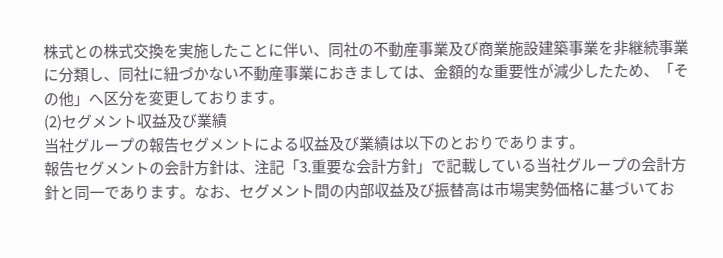株式との株式交換を実施したことに伴い、同社の不動産事業及び商業施設建築事業を非継続事業に分類し、同社に紐づかない不動産事業におきましては、金額的な重要性が減少したため、「その他」へ区分を変更しております。
(2)セグメント収益及び業績
当社グループの報告セグメントによる収益及び業績は以下のとおりであります。
報告セグメントの会計方針は、注記「3.重要な会計方針」で記載している当社グループの会計方針と同一であります。なお、セグメント間の内部収益及び振替高は市場実勢価格に基づいてお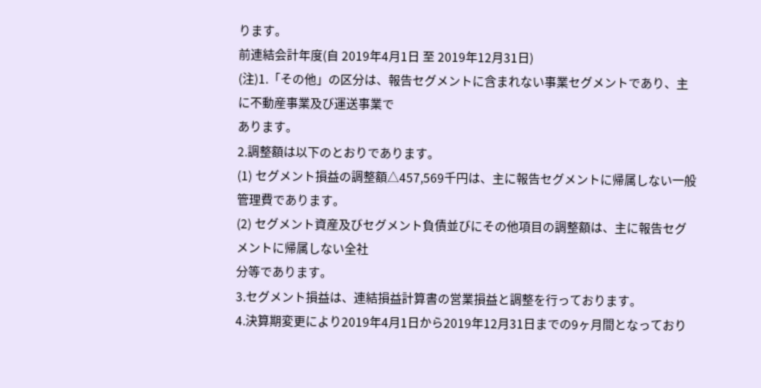ります。
前連結会計年度(自 2019年4月1日 至 2019年12月31日)
(注)1.「その他」の区分は、報告セグメントに含まれない事業セグメントであり、主に不動産事業及び運送事業で
あります。
2.調整額は以下のとおりであります。
(1) セグメント損益の調整額△457,569千円は、主に報告セグメントに帰属しない一般管理費であります。
(2) セグメント資産及びセグメント負債並びにその他項目の調整額は、主に報告セグメントに帰属しない全社
分等であります。
3.セグメント損益は、連結損益計算書の営業損益と調整を行っております。
4.決算期変更により2019年4月1日から2019年12月31日までの9ヶ月間となっており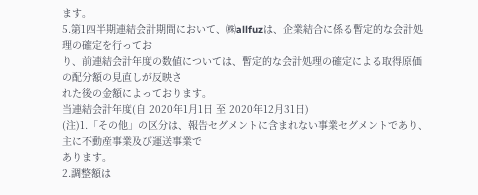ます。
5.第1四半期連結会計期間において、㈱allfuzは、企業結合に係る暫定的な会計処理の確定を行ってお
り、前連結会計年度の数値については、暫定的な会計処理の確定による取得原価の配分額の見直しが反映さ
れた後の金額によっております。
当連結会計年度(自 2020年1月1日 至 2020年12月31日)
(注)1.「その他」の区分は、報告セグメントに含まれない事業セグメントであり、主に不動産事業及び運送事業で
あります。
2.調整額は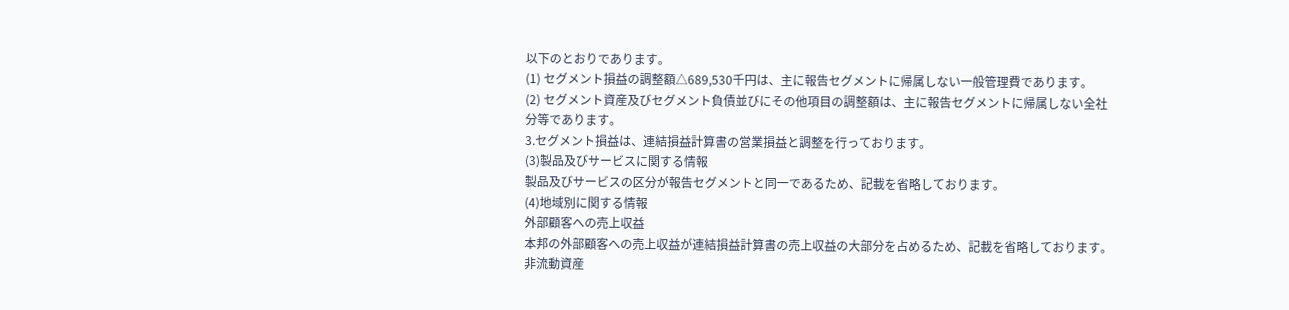以下のとおりであります。
(1) セグメント損益の調整額△689,530千円は、主に報告セグメントに帰属しない一般管理費であります。
(2) セグメント資産及びセグメント負債並びにその他項目の調整額は、主に報告セグメントに帰属しない全社
分等であります。
3.セグメント損益は、連結損益計算書の営業損益と調整を行っております。
(3)製品及びサービスに関する情報
製品及びサービスの区分が報告セグメントと同一であるため、記載を省略しております。
(4)地域別に関する情報
外部顧客への売上収益
本邦の外部顧客への売上収益が連結損益計算書の売上収益の大部分を占めるため、記載を省略しております。
非流動資産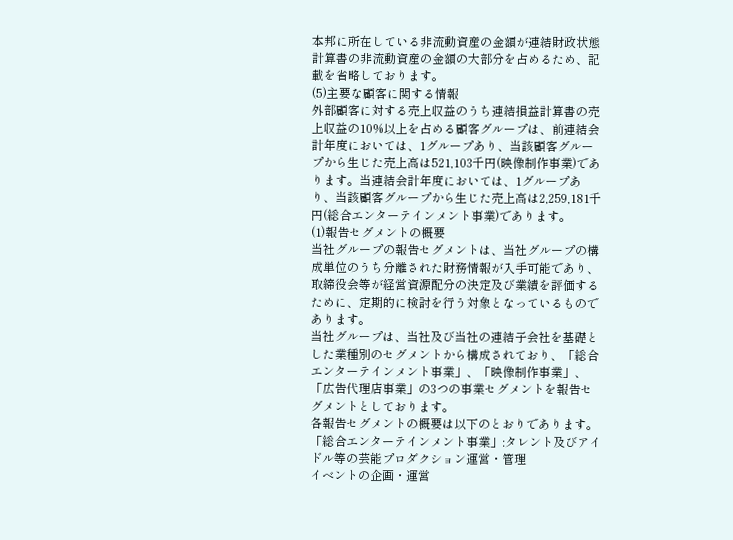本邦に所在している非流動資産の金額が連結財政状態計算書の非流動資産の金額の大部分を占めるため、記載を省略しております。
(5)主要な顧客に関する情報
外部顧客に対する売上収益のうち連結損益計算書の売上収益の10%以上を占める顧客グループは、前連結会計年度においては、1グループあり、当該顧客グループから生じた売上高は521,103千円(映像制作事業)であります。当連結会計年度においては、1グループあり、当該顧客グループから生じた売上高は2,259,181千円(総合エンターテインメント事業)であります。
(1)報告セグメントの概要
当社グループの報告セグメントは、当社グループの構成単位のうち分離された財務情報が入手可能であり、取締役会等が経営資源配分の決定及び業績を評価するために、定期的に検討を行う対象となっているものであります。
当社グループは、当社及び当社の連結子会社を基礎とした業種別のセグメントから構成されており、「総合エンターテインメント事業」、「映像制作事業」、「広告代理店事業」の3つの事業セグメントを報告セグメントとしております。
各報告セグメントの概要は以下のとおりであります。
「総合エンターテインメント事業」:タレント及びアイドル等の芸能プロダクション運営・管理
イベントの企画・運営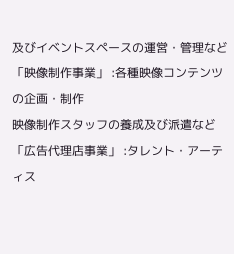及びイベントスペースの運営・管理など
「映像制作事業」 :各種映像コンテンツの企画・制作
映像制作スタッフの養成及び派遣など
「広告代理店事業」 :タレント・アーティス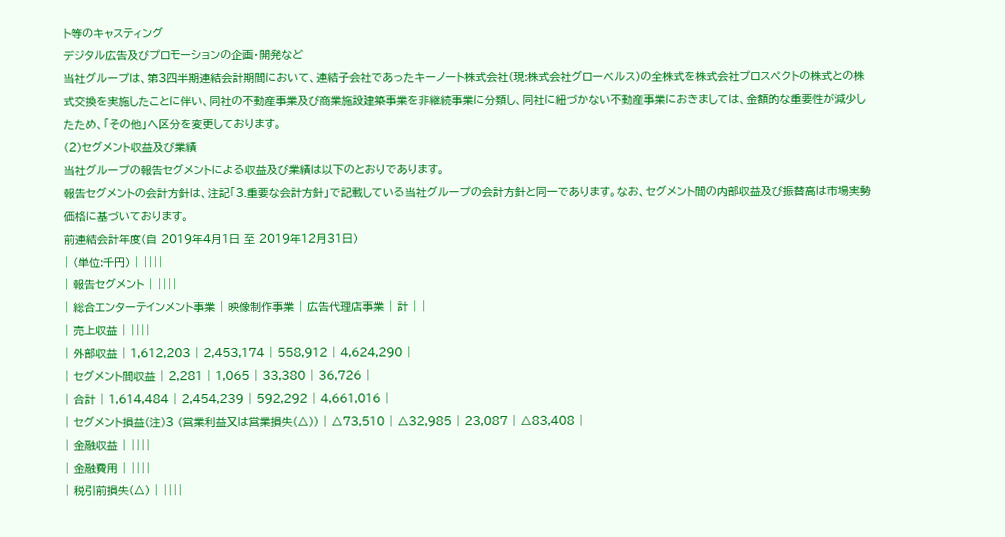ト等のキャスティング
デジタル広告及びプロモーションの企画・開発など
当社グループは、第3四半期連結会計期間において、連結子会社であったキーノート株式会社(現:株式会社グローベルス)の全株式を株式会社プロスペクトの株式との株式交換を実施したことに伴い、同社の不動産事業及び商業施設建築事業を非継続事業に分類し、同社に紐づかない不動産事業におきましては、金額的な重要性が減少したため、「その他」へ区分を変更しております。
(2)セグメント収益及び業績
当社グループの報告セグメントによる収益及び業績は以下のとおりであります。
報告セグメントの会計方針は、注記「3.重要な会計方針」で記載している当社グループの会計方針と同一であります。なお、セグメント間の内部収益及び振替高は市場実勢価格に基づいております。
前連結会計年度(自 2019年4月1日 至 2019年12月31日)
| (単位:千円) | ||||
| 報告セグメント | ||||
| 総合エンターテインメント事業 | 映像制作事業 | 広告代理店事業 | 計 | |
| 売上収益 | ||||
| 外部収益 | 1,612,203 | 2,453,174 | 558,912 | 4,624,290 |
| セグメント間収益 | 2,281 | 1,065 | 33,380 | 36,726 |
| 合計 | 1,614,484 | 2,454,239 | 592,292 | 4,661,016 |
| セグメント損益(注)3 (営業利益又は営業損失(△)) | △73,510 | △32,985 | 23,087 | △83,408 |
| 金融収益 | ||||
| 金融費用 | ||||
| 税引前損失(△) | ||||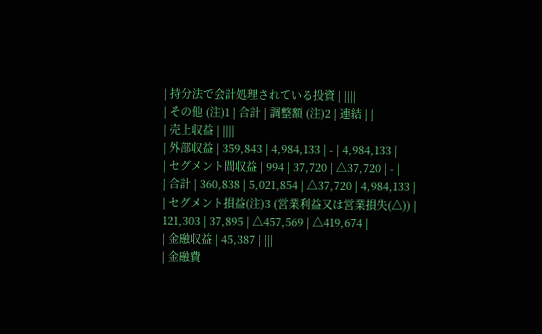| 持分法で会計処理されている投資 | ||||
| その他 (注)1 | 合計 | 調整額 (注)2 | 連結 | |
| 売上収益 | ||||
| 外部収益 | 359,843 | 4,984,133 | - | 4,984,133 |
| セグメント間収益 | 994 | 37,720 | △37,720 | - |
| 合計 | 360,838 | 5,021,854 | △37,720 | 4,984,133 |
| セグメント損益(注)3 (営業利益又は営業損失(△)) | 121,303 | 37,895 | △457,569 | △419,674 |
| 金融収益 | 45,387 | |||
| 金融費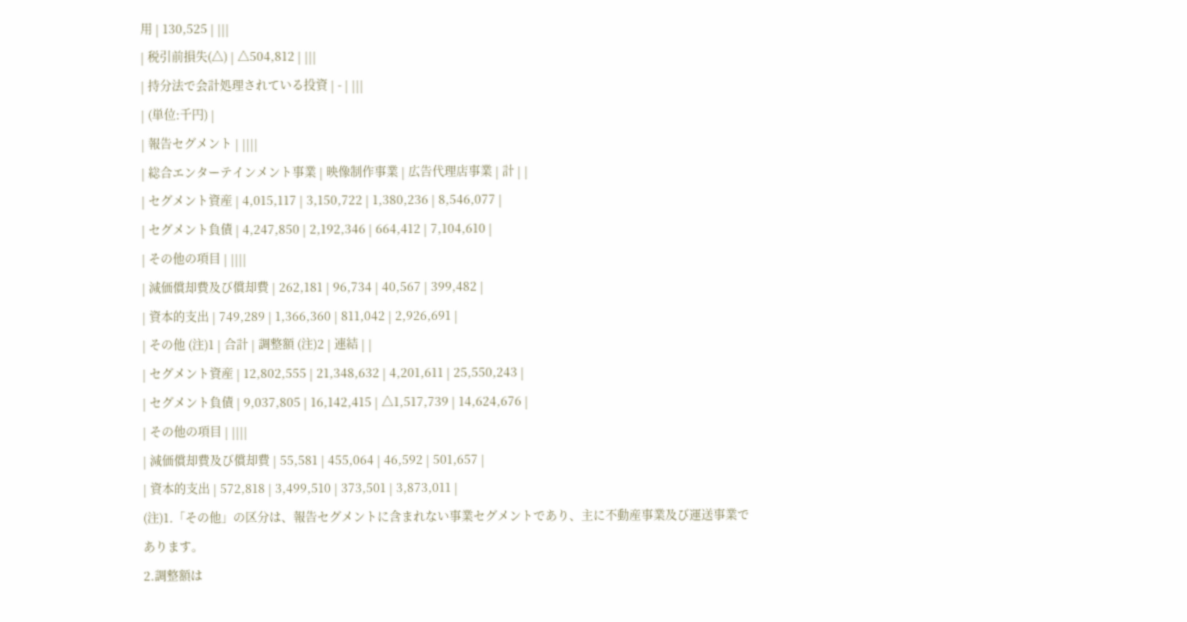用 | 130,525 | |||
| 税引前損失(△) | △504,812 | |||
| 持分法で会計処理されている投資 | - | |||
| (単位:千円) |
| 報告セグメント | ||||
| 総合エンターテインメント事業 | 映像制作事業 | 広告代理店事業 | 計 | |
| セグメント資産 | 4,015,117 | 3,150,722 | 1,380,236 | 8,546,077 |
| セグメント負債 | 4,247,850 | 2,192,346 | 664,412 | 7,104,610 |
| その他の項目 | ||||
| 減価償却費及び償却費 | 262,181 | 96,734 | 40,567 | 399,482 |
| 資本的支出 | 749,289 | 1,366,360 | 811,042 | 2,926,691 |
| その他 (注)1 | 合計 | 調整額 (注)2 | 連結 | |
| セグメント資産 | 12,802,555 | 21,348,632 | 4,201,611 | 25,550,243 |
| セグメント負債 | 9,037,805 | 16,142,415 | △1,517,739 | 14,624,676 |
| その他の項目 | ||||
| 減価償却費及び償却費 | 55,581 | 455,064 | 46,592 | 501,657 |
| 資本的支出 | 572,818 | 3,499,510 | 373,501 | 3,873,011 |
(注)1.「その他」の区分は、報告セグメントに含まれない事業セグメントであり、主に不動産事業及び運送事業で
あります。
2.調整額は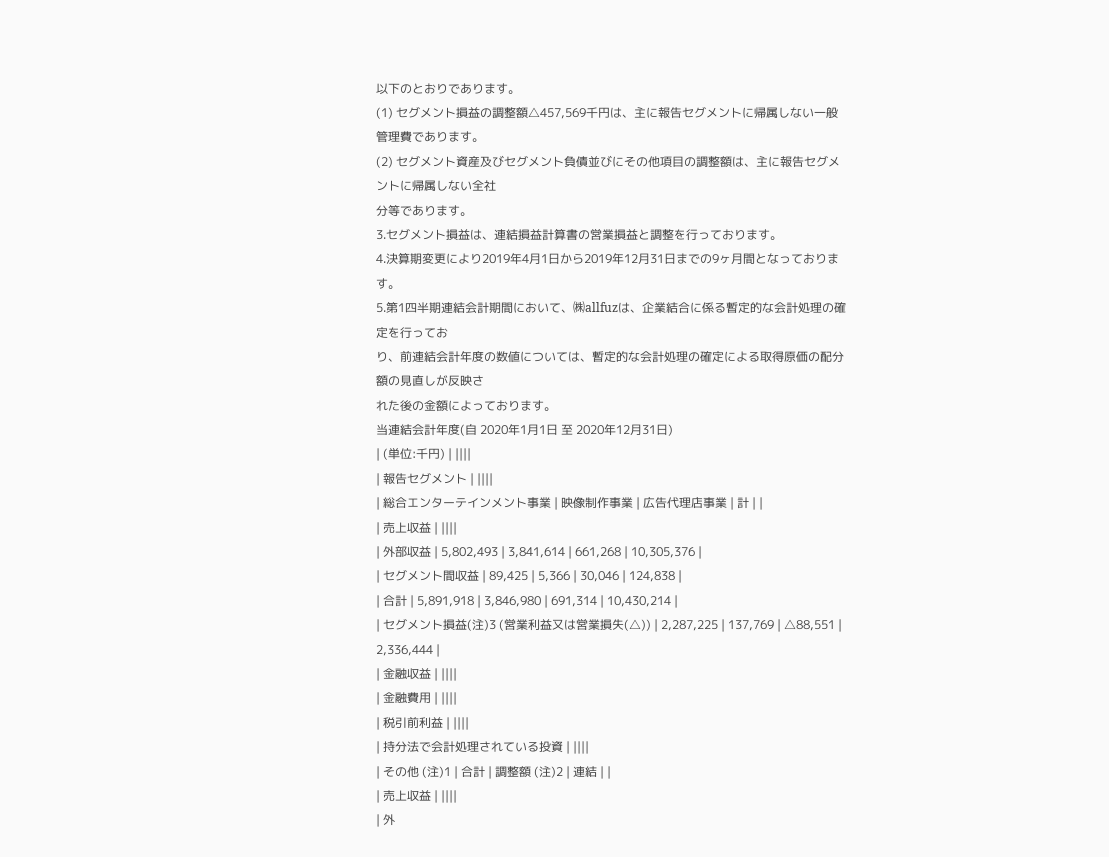以下のとおりであります。
(1) セグメント損益の調整額△457,569千円は、主に報告セグメントに帰属しない一般管理費であります。
(2) セグメント資産及びセグメント負債並びにその他項目の調整額は、主に報告セグメントに帰属しない全社
分等であります。
3.セグメント損益は、連結損益計算書の営業損益と調整を行っております。
4.決算期変更により2019年4月1日から2019年12月31日までの9ヶ月間となっております。
5.第1四半期連結会計期間において、㈱allfuzは、企業結合に係る暫定的な会計処理の確定を行ってお
り、前連結会計年度の数値については、暫定的な会計処理の確定による取得原価の配分額の見直しが反映さ
れた後の金額によっております。
当連結会計年度(自 2020年1月1日 至 2020年12月31日)
| (単位:千円) | ||||
| 報告セグメント | ||||
| 総合エンターテインメント事業 | 映像制作事業 | 広告代理店事業 | 計 | |
| 売上収益 | ||||
| 外部収益 | 5,802,493 | 3,841,614 | 661,268 | 10,305,376 |
| セグメント間収益 | 89,425 | 5,366 | 30,046 | 124,838 |
| 合計 | 5,891,918 | 3,846,980 | 691,314 | 10,430,214 |
| セグメント損益(注)3 (営業利益又は営業損失(△)) | 2,287,225 | 137,769 | △88,551 | 2,336,444 |
| 金融収益 | ||||
| 金融費用 | ||||
| 税引前利益 | ||||
| 持分法で会計処理されている投資 | ||||
| その他 (注)1 | 合計 | 調整額 (注)2 | 連結 | |
| 売上収益 | ||||
| 外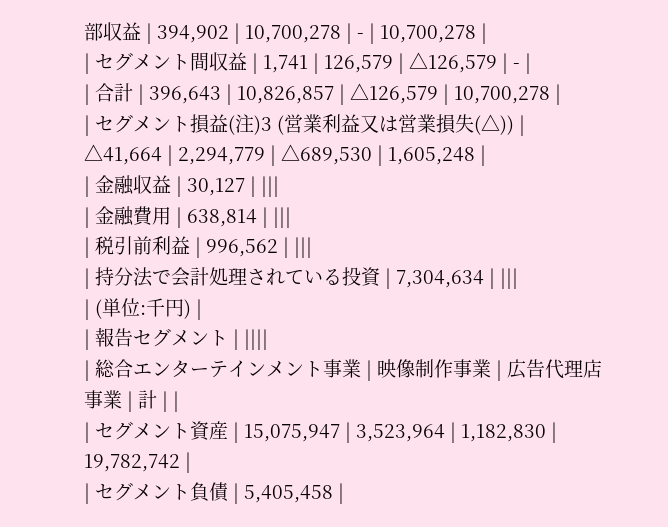部収益 | 394,902 | 10,700,278 | - | 10,700,278 |
| セグメント間収益 | 1,741 | 126,579 | △126,579 | - |
| 合計 | 396,643 | 10,826,857 | △126,579 | 10,700,278 |
| セグメント損益(注)3 (営業利益又は営業損失(△)) | △41,664 | 2,294,779 | △689,530 | 1,605,248 |
| 金融収益 | 30,127 | |||
| 金融費用 | 638,814 | |||
| 税引前利益 | 996,562 | |||
| 持分法で会計処理されている投資 | 7,304,634 | |||
| (単位:千円) |
| 報告セグメント | ||||
| 総合エンターテインメント事業 | 映像制作事業 | 広告代理店事業 | 計 | |
| セグメント資産 | 15,075,947 | 3,523,964 | 1,182,830 | 19,782,742 |
| セグメント負債 | 5,405,458 |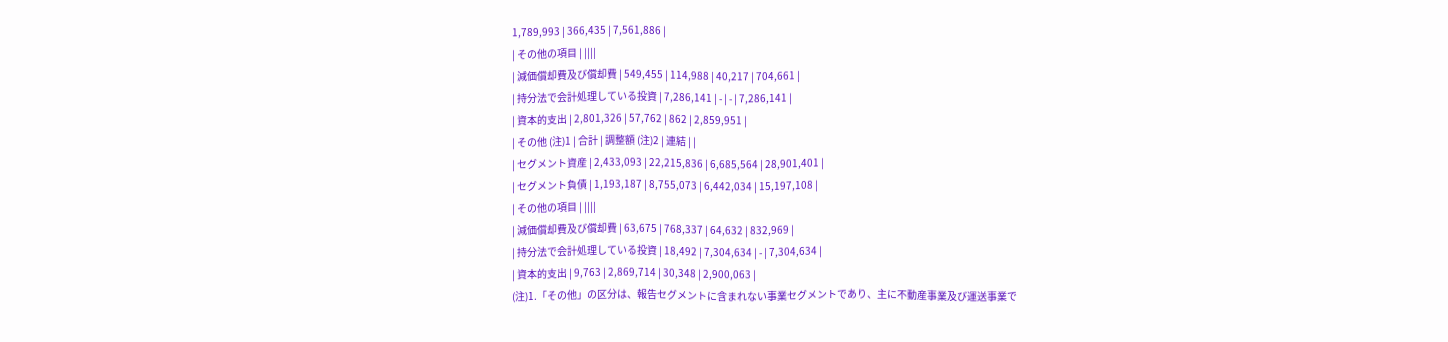1,789,993 | 366,435 | 7,561,886 |
| その他の項目 | ||||
| 減価償却費及び償却費 | 549,455 | 114,988 | 40,217 | 704,661 |
| 持分法で会計処理している投資 | 7,286,141 | - | - | 7,286,141 |
| 資本的支出 | 2,801,326 | 57,762 | 862 | 2,859,951 |
| その他 (注)1 | 合計 | 調整額 (注)2 | 連結 | |
| セグメント資産 | 2,433,093 | 22,215,836 | 6,685,564 | 28,901,401 |
| セグメント負債 | 1,193,187 | 8,755,073 | 6,442,034 | 15,197,108 |
| その他の項目 | ||||
| 減価償却費及び償却費 | 63,675 | 768,337 | 64,632 | 832,969 |
| 持分法で会計処理している投資 | 18,492 | 7,304,634 | - | 7,304,634 |
| 資本的支出 | 9,763 | 2,869,714 | 30,348 | 2,900,063 |
(注)1.「その他」の区分は、報告セグメントに含まれない事業セグメントであり、主に不動産事業及び運送事業で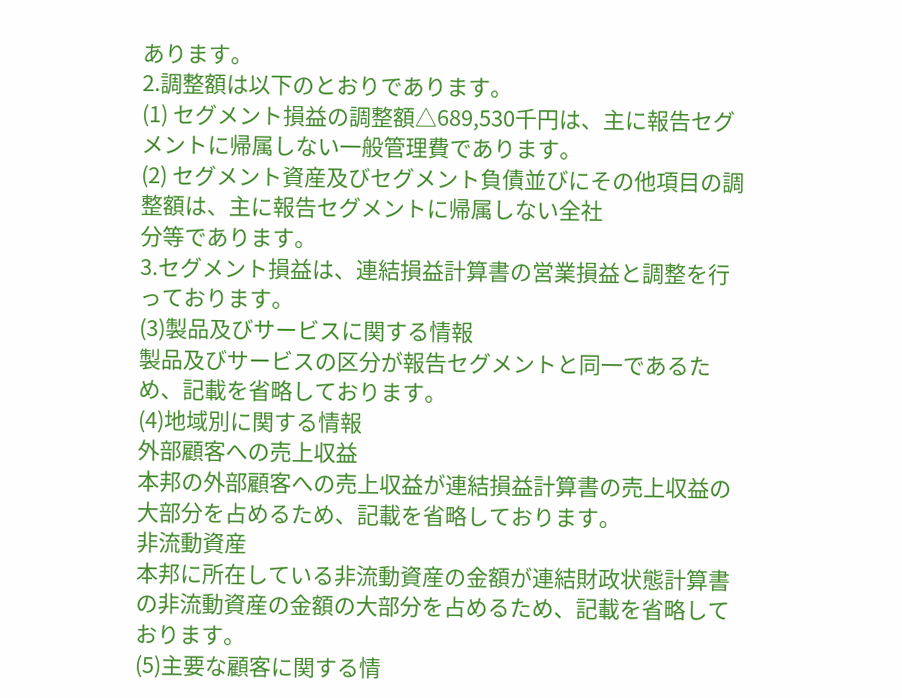あります。
2.調整額は以下のとおりであります。
(1) セグメント損益の調整額△689,530千円は、主に報告セグメントに帰属しない一般管理費であります。
(2) セグメント資産及びセグメント負債並びにその他項目の調整額は、主に報告セグメントに帰属しない全社
分等であります。
3.セグメント損益は、連結損益計算書の営業損益と調整を行っております。
(3)製品及びサービスに関する情報
製品及びサービスの区分が報告セグメントと同一であるため、記載を省略しております。
(4)地域別に関する情報
外部顧客への売上収益
本邦の外部顧客への売上収益が連結損益計算書の売上収益の大部分を占めるため、記載を省略しております。
非流動資産
本邦に所在している非流動資産の金額が連結財政状態計算書の非流動資産の金額の大部分を占めるため、記載を省略しております。
(5)主要な顧客に関する情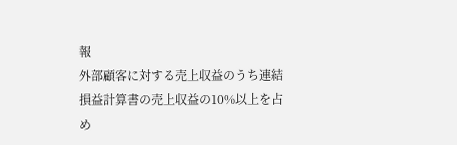報
外部顧客に対する売上収益のうち連結損益計算書の売上収益の10%以上を占め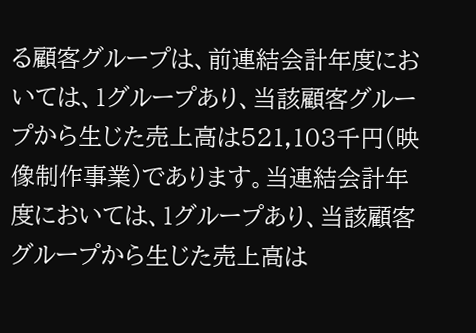る顧客グループは、前連結会計年度においては、1グループあり、当該顧客グループから生じた売上高は521,103千円(映像制作事業)であります。当連結会計年度においては、1グループあり、当該顧客グループから生じた売上高は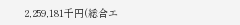2,259,181千円(総合エ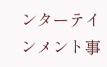ンターテインメント事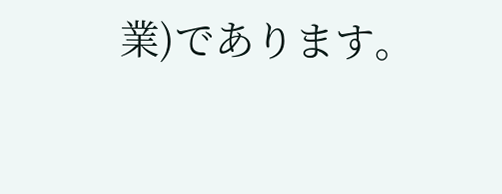業)であります。